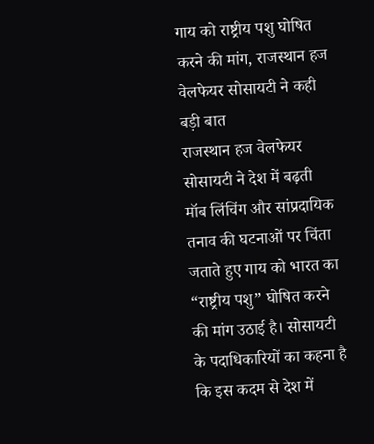गाय को राष्ट्रीय पशु घोषित करने की मांग, राजस्थान हज वेलफेयर सोसायटी ने कही बड़ी बात
राजस्थान हज वेलफेयर सोसायटी ने देश में बढ़ती मॉब लिंचिंग और सांप्रदायिक तनाव की घटनाओं पर चिंता जताते हुए गाय को भारत का “राष्ट्रीय पशु” घोषित करने की मांग उठाई है। सोसायटी के पदाधिकारियों का कहना है कि इस कदम से देश में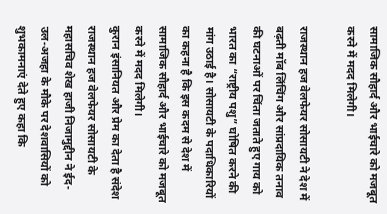सामाजिक सौहार्द और भाईचारे को मजबूत करने में मदद मिलेगी।

राजस्थान हज वेलफेयर सोसायटी ने देश में बढ़ती मॉब लिंचिंग और सांप्रदायिक तनाव की घटनाओं पर चिंता जताते हुए गाय को भारत का “राष्ट्रीय पशु” घोषित करने की मांग उठाई है। सोसायटी के पदाधिकारियों का कहना है कि इस कदम से देश में सामाजिक सौहार्द और भाईचारे को मजबूत करने में मदद मिलेगी।
कुरान इंसानियत और प्रेम का देता है संदेश
राजस्थान हज वेलफेयर सोसायटी के महासचिव शेख हाजी निजामुद्दीन ने ईद-उल-अजहा के मौके पर देशवासियों को शुभकामनाएं देते हुए कहा कि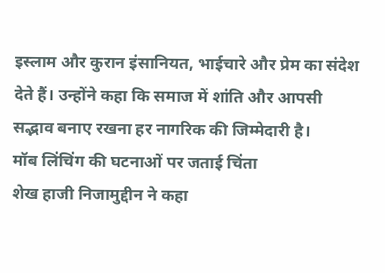इस्लाम और कुरान इंसानियत, भाईचारे और प्रेम का संदेश देते हैं। उन्होंने कहा कि समाज में शांति और आपसी सद्भाव बनाए रखना हर नागरिक की जिम्मेदारी है।
मॉब लिंचिंग की घटनाओं पर जताई चिंता
शेख हाजी निजामुद्दीन ने कहा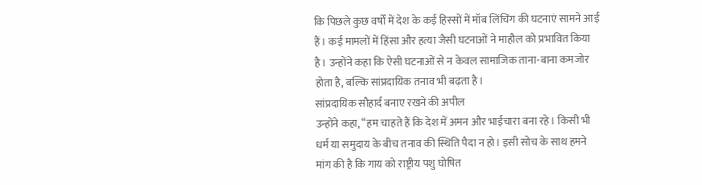कि पिछले कुछ वर्षों में देश के कई हिस्सों में मॉब लिंचिंग की घटनाएं सामने आई हैं। कई मामलों में हिंसा और हत्या जैसी घटनाओं ने माहौल को प्रभावित किया है। उन्होंने कहा कि ऐसी घटनाओं से न केवल सामाजिक ताना-बाना कमजोर होता है, बल्कि सांप्रदायिक तनाव भी बढ़ता है।
सांप्रदायिक सौहार्द बनाए रखने की अपील
उन्होंने कहा, “हम चाहते हैं कि देश में अमन और भाईचारा बना रहे। किसी भी धर्म या समुदाय के बीच तनाव की स्थिति पैदा न हो। इसी सोच के साथ हमने मांग की है कि गाय को राष्ट्रीय पशु घोषित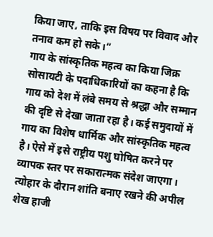किया जाए, ताकि इस विषय पर विवाद और तनाव कम हो सके।”
गाय के सांस्कृतिक महत्व का किया जिक्र
सोसायटी के पदाधिकारियों का कहना है कि गाय को देश में लंबे समय से श्रद्धा और सम्मान की दृष्टि से देखा जाता रहा है। कई समुदायों में गाय का विशेष धार्मिक और सांस्कृतिक महत्व है। ऐसे में इसे राष्ट्रीय पशु घोषित करने पर व्यापक स्तर पर सकारात्मक संदेश जाएगा।
त्योहार के दौरान शांति बनाए रखने की अपील
शेख हाजी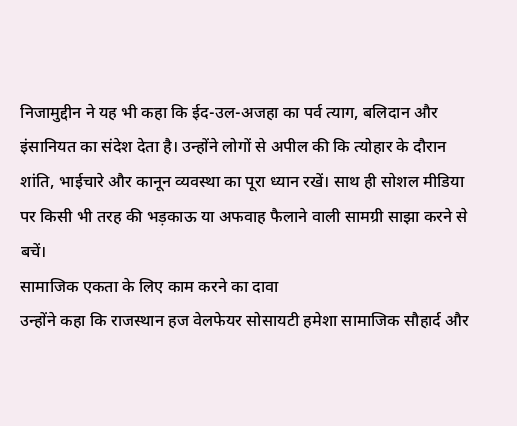निजामुद्दीन ने यह भी कहा कि ईद-उल-अजहा का पर्व त्याग, बलिदान और इंसानियत का संदेश देता है। उन्होंने लोगों से अपील की कि त्योहार के दौरान शांति, भाईचारे और कानून व्यवस्था का पूरा ध्यान रखें। साथ ही सोशल मीडिया पर किसी भी तरह की भड़काऊ या अफवाह फैलाने वाली सामग्री साझा करने से बचें।
सामाजिक एकता के लिए काम करने का दावा
उन्होंने कहा कि राजस्थान हज वेलफेयर सोसायटी हमेशा सामाजिक सौहार्द और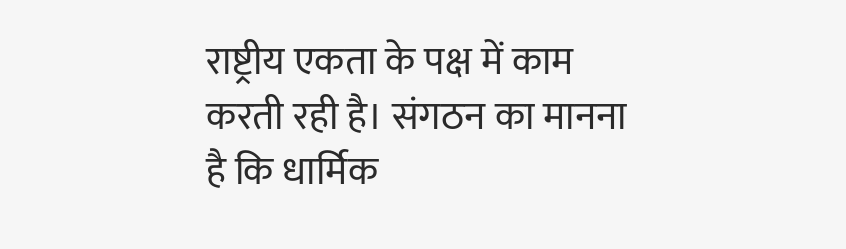राष्ट्रीय एकता के पक्ष में काम करती रही है। संगठन का मानना है कि धार्मिक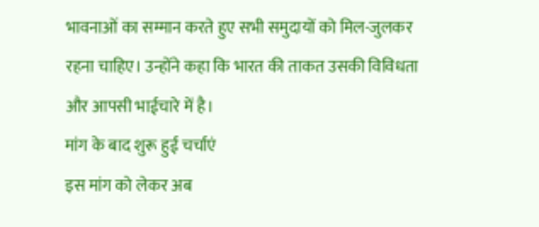भावनाओं का सम्मान करते हुए सभी समुदायों को मिल-जुलकर रहना चाहिए। उन्होंने कहा कि भारत की ताकत उसकी विविधता और आपसी भाईचारे में है।
मांग के बाद शुरू हुई चर्चाएं
इस मांग को लेकर अब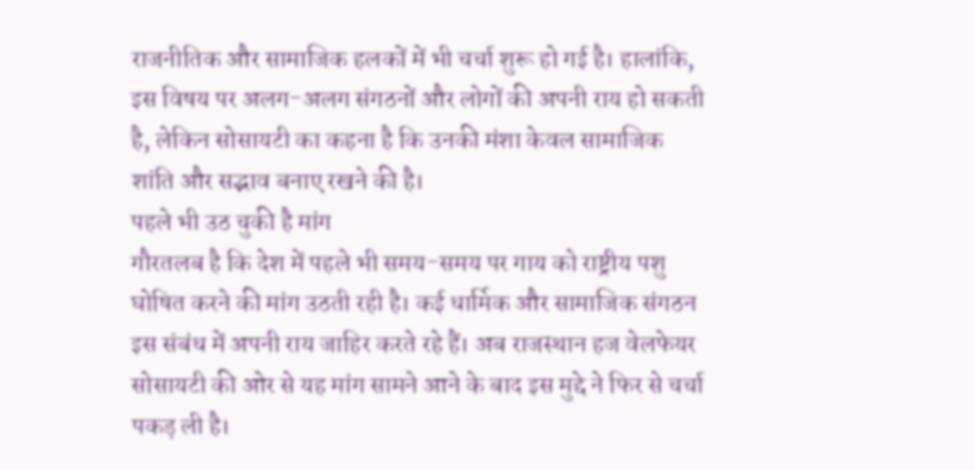राजनीतिक और सामाजिक हलकों में भी चर्चा शुरू हो गई है। हालांकि, इस विषय पर अलग-अलग संगठनों और लोगों की अपनी राय हो सकती है, लेकिन सोसायटी का कहना है कि उनकी मंशा केवल सामाजिक शांति और सद्भाव बनाए रखने की है।
पहले भी उठ चुकी है मांग
गौरतलब है कि देश में पहले भी समय-समय पर गाय को राष्ट्रीय पशु घोषित करने की मांग उठती रही है। कई धार्मिक और सामाजिक संगठन इस संबंध में अपनी राय जाहिर करते रहे हैं। अब राजस्थान हज वेलफेयर सोसायटी की ओर से यह मांग सामने आने के बाद इस मुद्दे ने फिर से चर्चा पकड़ ली है।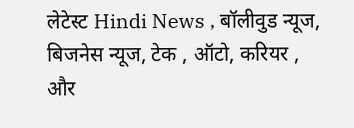लेटेस्ट Hindi News , बॉलीवुड न्यूज, बिजनेस न्यूज, टेक , ऑटो, करियर , और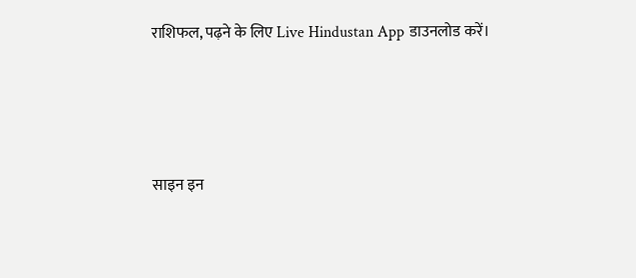राशिफल, पढ़ने के लिए Live Hindustan App डाउनलोड करें।




साइन इन